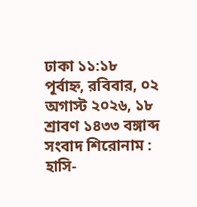ঢাকা ১১:১৮ পূর্বাহ্ন, রবিবার, ০২ অগাস্ট ২০২৬, ১৮ শ্রাবণ ১৪৩৩ বঙ্গাব্দ
সংবাদ শিরোনাম :
হাসি-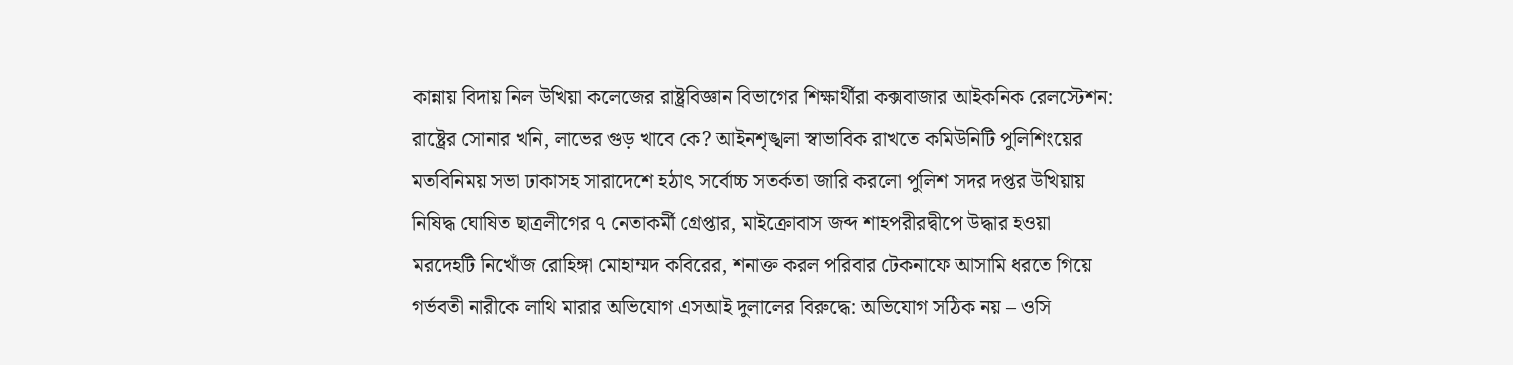কান্নায় বিদায় নিল উখিয়া কলেজের রাষ্ট্রবিজ্ঞান বিভাগের শিক্ষার্থীরা কক্সবাজার আইকনিক রেলস্টেশন: রাষ্ট্রের সোনার খনি, লাভের গুড় খাবে কে? আইনশৃঙ্খলা স্বাভাবিক রাখতে কমিউনিটি পুলিশিংয়ের মতবিনিময় সভা ঢাকাসহ সারাদেশে হঠাৎ সর্বোচ্চ সতর্কতা জা‌রি করলো পুলিশ সদর দপ্তর উখিয়ায় নিষিদ্ধ ঘোষিত ছাত্রলীগের ৭ নেতাকর্মী গ্রেপ্তার, মাইক্রোবাস জব্দ শাহপরীরদ্বীপে উদ্ধার হওয়া মরদেহটি নিখোঁজ রোহিঙ্গা মোহাম্মদ কবিরের, শনাক্ত করল পরিবার টেকনাফে আসামি ধরতে গিয়ে গর্ভবতী নারীকে লাথি মারার অভিযোগ এসআই দুলালের বিরুদ্ধে: অভিযোগ সঠিক নয় – ওসি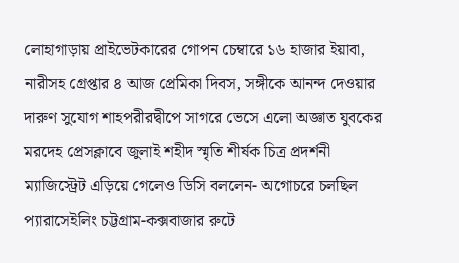লোহাগাড়ায় প্রাইভেটকারের গোপন চেম্বারে ১৬ হাজার ইয়াবা, নারীসহ গ্রেপ্তার ৪ আজ প্রেমিকা দিবস, সঙ্গীকে আনন্দ দেওয়ার দারুণ সুযোগ শাহপরীরদ্বীপে সাগরে ভেসে এলো অজ্ঞাত যুবকের মরদেহ প্রেসক্লাবে জুলাই শহীদ স্মৃতি শীর্ষক চিত্র প্রদর্শনী ম্যাজিস্ট্রেট এড়িয়ে গেলেও ডিসি বললেন- অগোচরে চলছিল প্যারাসেইলিং চট্টগ্রাম-কক্সবাজার রুটে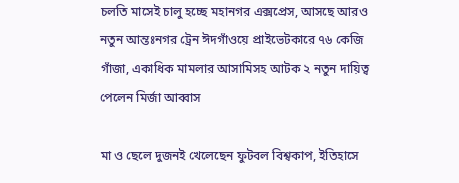চলতি মাসেই চালু হচ্ছে মহানগর এক্সপ্রেস, আসছে আরও নতুন আন্তঃনগর ট্রেন ঈদগাঁওয়ে প্রাইভেটকারে ৭৬ কেজি গাঁজা, একাধিক মামলার আসামিসহ আটক ২ নতুন দায়িত্ব পেলেন মির্জা আব্বাস

মা ও ছেলে দুজনই খেলেছেন ফুটবল বিশ্বকাপ, ইতিহাসে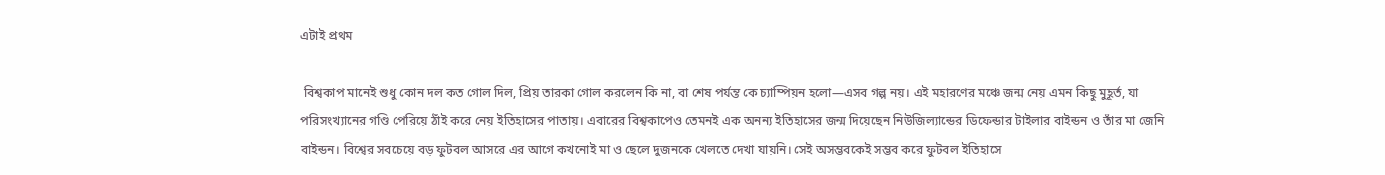এটাই প্রথম

 বিশ্বকাপ মানেই শুধু কোন দল কত গোল দিল, প্রিয় তারকা গোল করলেন কি না, বা শেষ পর্যন্ত কে চ্যাম্পিয়ন হলো—এসব গল্প নয়। এই মহারণের মঞ্চে জন্ম নেয় এমন কিছু মুহূর্ত, যা পরিসংখ্যানের গণ্ডি পেরিয়ে ঠাঁই করে নেয় ইতিহাসের পাতায়। এবারের বিশ্বকাপেও তেমনই এক অনন্য ইতিহাসের জন্ম দিয়েছেন নিউজিল্যান্ডের ডিফেন্ডার টাইলার বাইন্ডন ও তাঁর মা জেনি বাইন্ডন। বিশ্বের সবচেয়ে বড় ফুটবল আসরে এর আগে কখনোই মা ও ছেলে দুজনকে খেলতে দেখা যায়নি। সেই অসম্ভবকেই সম্ভব করে ফুটবল ইতিহাসে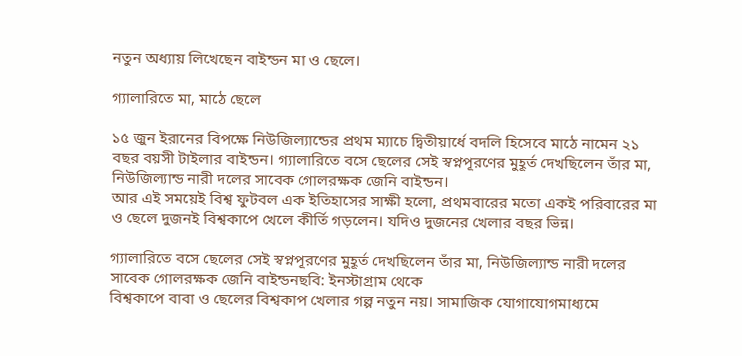নতুন অধ্যায় লিখেছেন বাইন্ডন মা ও ছেলে।

গ্যালারিতে মা, মাঠে ছেলে

১৫ জুন ইরানের বিপক্ষে নিউজিল্যান্ডের প্রথম ম্যাচে দ্বিতীয়ার্ধে বদলি হিসেবে মাঠে নামেন ২১ বছর বয়সী টাইলার বাইন্ডন। গ্যালারিতে বসে ছেলের সেই স্বপ্নপূরণের মুহূর্ত দেখছিলেন তাঁর মা, নিউজিল্যান্ড নারী দলের সাবেক গোলরক্ষক জেনি বাইন্ডন।
আর এই সময়েই বিশ্ব ফুটবল এক ইতিহাসের সাক্ষী হলো, প্রথমবারের মতো একই পরিবারের মা ও ছেলে দুজনই বিশ্বকাপে খেলে কীর্তি গড়লেন। যদিও দুজনের খেলার বছর ভিন্ন।

গ্যালারিতে বসে ছেলের সেই স্বপ্নপূরণের মুহূর্ত দেখছিলেন তাঁর মা, নিউজিল্যান্ড নারী দলের সাবেক গোলরক্ষক জেনি বাইন্ডনছবি: ইনস্টাগ্রাম থেকে
বিশ্বকাপে বাবা ও ছেলের বিশ্বকাপ খেলার গল্প নতুন নয়। সামাজিক যোগাযোগমাধ্যমে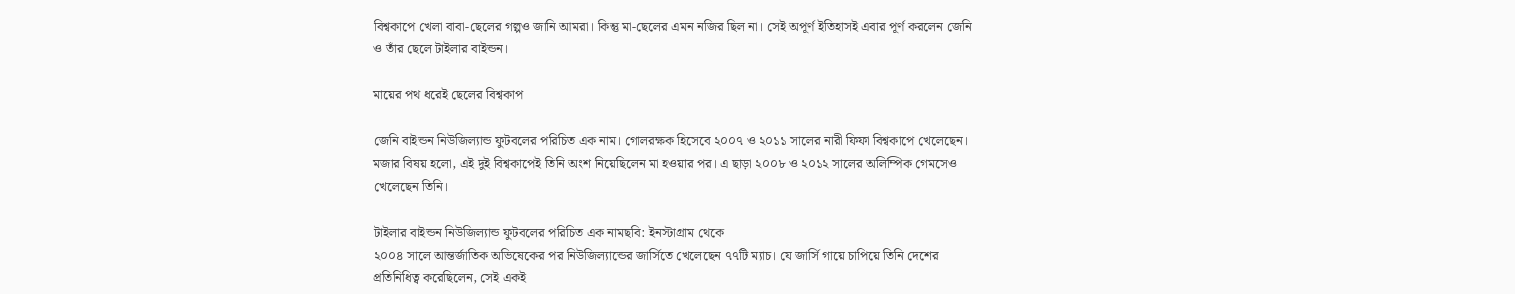বিশ্বকাপে খেলা বাবা-ছেলের গল্পও জানি আমরা। কিন্তু মা-ছেলের এমন নজির ছিল না। সেই অপূর্ণ ইতিহাসই এবার পূর্ণ করলেন জেনি ও তাঁর ছেলে টাইলার বাইন্ডন।

মায়ের পথ ধরেই ছেলের বিশ্বকাপ

জেনি বাইন্ডন নিউজিল্যান্ড ফুটবলের পরিচিত এক নাম। গোলরক্ষক হিসেবে ২০০৭ ও ২০১১ সালের নারী ফিফা বিশ্বকাপে খেলেছেন। মজার বিষয় হলো, এই দুই বিশ্বকাপেই তিনি অংশ নিয়েছিলেন মা হওয়ার পর। এ ছাড়া ২০০৮ ও ২০১২ সালের অলিম্পিক গেমসেও খেলেছেন তিনি।

টাইলার বাইন্ডন নিউজিল্যান্ড ফুটবলের পরিচিত এক নামছবি: ইনস্টাগ্রাম থেকে
২০০৪ সালে আন্তর্জাতিক অভিষেকের পর নিউজিল্যান্ডের জার্সিতে খেলেছেন ৭৭টি ম্যাচ। যে জার্সি গায়ে চাপিয়ে তিনি দেশের প্রতিনিধিত্ব করেছিলেন, সেই একই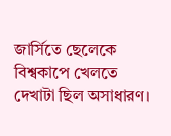জার্সিতে ছেলেকে বিশ্বকাপে খেলতে দেখাটা ছিল অসাধারণ।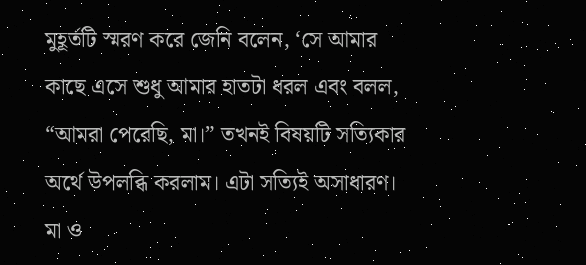মুহূর্তটি স্মরণ করে জেনি বলেন, ‘সে আমার কাছে এসে শুধু আমার হাতটা ধরল এবং বলল, “আমরা পেরেছি, মা।” তখনই বিষয়টি সত্যিকার অর্থে উপলব্ধি করলাম। এটা সত্যিই অসাধারণ। মা ও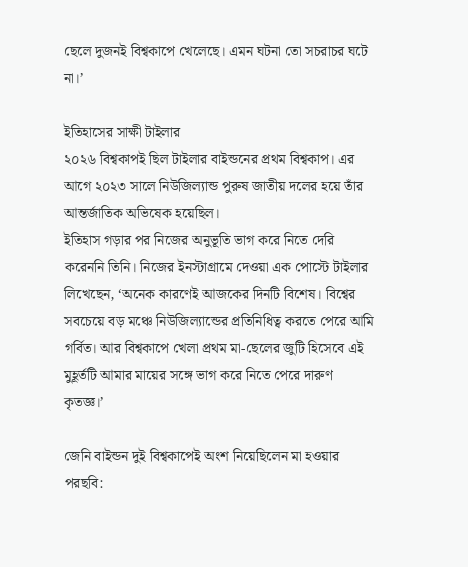ছেলে দুজনই বিশ্বকাপে খেলেছে। এমন ঘটনা তো সচরাচর ঘটে না।’

ইতিহাসের সাক্ষী টাইলার
২০২৬ বিশ্বকাপই ছিল টাইলার বাইন্ডনের প্রথম বিশ্বকাপ। এর আগে ২০২৩ সালে নিউজিল্যান্ড পুরুষ জাতীয় দলের হয়ে তাঁর আন্তর্জাতিক অভিষেক হয়েছিল।
ইতিহাস গড়ার পর নিজের অনুভূতি ভাগ করে নিতে দেরি করেননি তিনি। নিজের ইনস্টাগ্রামে দেওয়া এক পোস্টে টাইলার লিখেছেন, ‘অনেক কারণেই আজকের দিনটি বিশেষ। বিশ্বের সবচেয়ে বড় মঞ্চে নিউজিল্যান্ডের প্রতিনিধিত্ব করতে পেরে আমি গর্বিত। আর বিশ্বকাপে খেলা প্রথম মা-ছেলের জুটি হিসেবে এই মুহূর্তটি আমার মায়ের সঙ্গে ভাগ করে নিতে পেরে দারুণ কৃতজ্ঞ।’

জেনি বাইন্ডন দুই বিশ্বকাপেই অংশ নিয়েছিলেন মা হওয়ার পরছবি: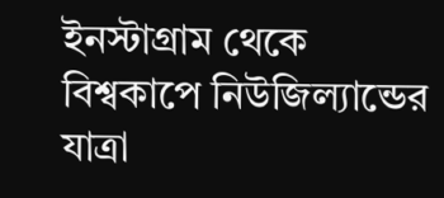ইনস্টাগ্রাম থেকে
বিশ্বকাপে নিউজিল্যান্ডের যাত্রা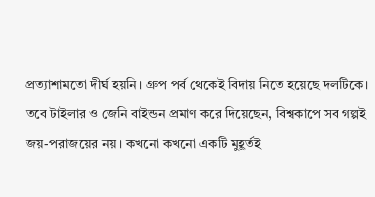প্রত্যাশামতো দীর্ঘ হয়নি। গ্রুপ পর্ব থেকেই বিদায় নিতে হয়েছে দলটিকে। তবে টাইলার ও জেনি বাইন্ডন প্রমাণ করে দিয়েছেন, বিশ্বকাপে সব গল্পই জয়-পরাজয়ের নয়। কখনো কখনো একটি মুহূর্তই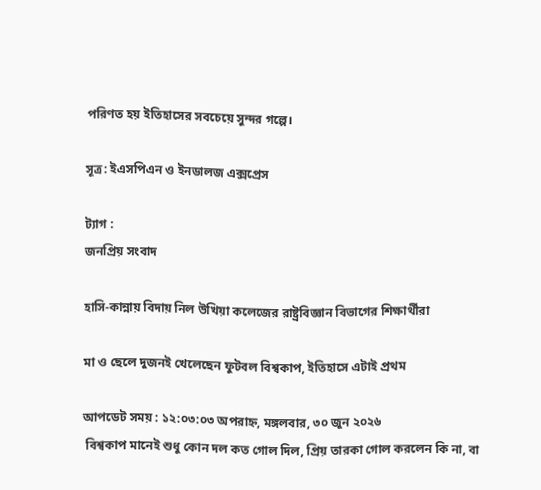পরিণত হয় ইতিহাসের সবচেয়ে সুন্দর গল্পে।

সূত্র: ইএসপিএন ও ইনডালজ এক্সপ্রেস

ট্যাগ :
জনপ্রিয় সংবাদ

হাসি-কান্নায় বিদায় নিল উখিয়া কলেজের রাষ্ট্রবিজ্ঞান বিভাগের শিক্ষার্থীরা

মা ও ছেলে দুজনই খেলেছেন ফুটবল বিশ্বকাপ, ইতিহাসে এটাই প্রথম

আপডেট সময় : ১২:০৩:০৩ অপরাহ্ন, মঙ্গলবার, ৩০ জুন ২০২৬
 বিশ্বকাপ মানেই শুধু কোন দল কত গোল দিল, প্রিয় তারকা গোল করলেন কি না, বা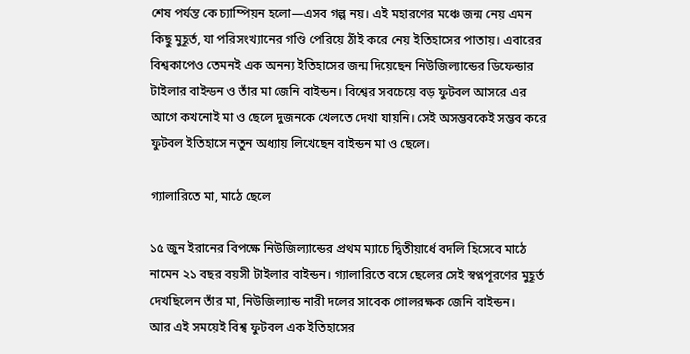শেষ পর্যন্ত কে চ্যাম্পিয়ন হলো—এসব গল্প নয়। এই মহারণের মঞ্চে জন্ম নেয় এমন কিছু মুহূর্ত, যা পরিসংখ্যানের গণ্ডি পেরিয়ে ঠাঁই করে নেয় ইতিহাসের পাতায়। এবারের বিশ্বকাপেও তেমনই এক অনন্য ইতিহাসের জন্ম দিয়েছেন নিউজিল্যান্ডের ডিফেন্ডার টাইলার বাইন্ডন ও তাঁর মা জেনি বাইন্ডন। বিশ্বের সবচেয়ে বড় ফুটবল আসরে এর আগে কখনোই মা ও ছেলে দুজনকে খেলতে দেখা যায়নি। সেই অসম্ভবকেই সম্ভব করে ফুটবল ইতিহাসে নতুন অধ্যায় লিখেছেন বাইন্ডন মা ও ছেলে।

গ্যালারিতে মা, মাঠে ছেলে

১৫ জুন ইরানের বিপক্ষে নিউজিল্যান্ডের প্রথম ম্যাচে দ্বিতীয়ার্ধে বদলি হিসেবে মাঠে নামেন ২১ বছর বয়সী টাইলার বাইন্ডন। গ্যালারিতে বসে ছেলের সেই স্বপ্নপূরণের মুহূর্ত দেখছিলেন তাঁর মা, নিউজিল্যান্ড নারী দলের সাবেক গোলরক্ষক জেনি বাইন্ডন।
আর এই সময়েই বিশ্ব ফুটবল এক ইতিহাসের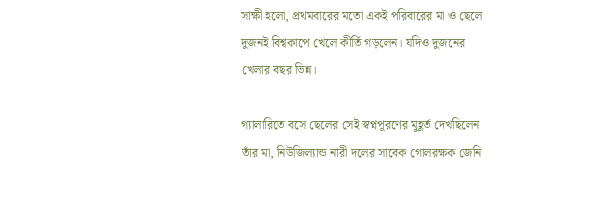সাক্ষী হলো, প্রথমবারের মতো একই পরিবারের মা ও ছেলে দুজনই বিশ্বকাপে খেলে কীর্তি গড়লেন। যদিও দুজনের খেলার বছর ভিন্ন।

গ্যালারিতে বসে ছেলের সেই স্বপ্নপূরণের মুহূর্ত দেখছিলেন তাঁর মা, নিউজিল্যান্ড নারী দলের সাবেক গোলরক্ষক জেনি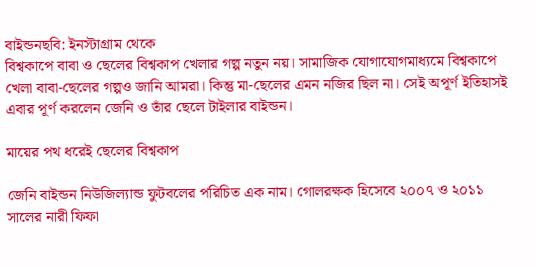বাইন্ডনছবি: ইনস্টাগ্রাম থেকে
বিশ্বকাপে বাবা ও ছেলের বিশ্বকাপ খেলার গল্প নতুন নয়। সামাজিক যোগাযোগমাধ্যমে বিশ্বকাপে খেলা বাবা-ছেলের গল্পও জানি আমরা। কিন্তু মা-ছেলের এমন নজির ছিল না। সেই অপূর্ণ ইতিহাসই এবার পূর্ণ করলেন জেনি ও তাঁর ছেলে টাইলার বাইন্ডন।

মায়ের পথ ধরেই ছেলের বিশ্বকাপ

জেনি বাইন্ডন নিউজিল্যান্ড ফুটবলের পরিচিত এক নাম। গোলরক্ষক হিসেবে ২০০৭ ও ২০১১ সালের নারী ফিফা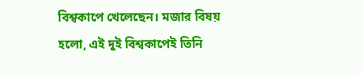বিশ্বকাপে খেলেছেন। মজার বিষয় হলো, এই দুই বিশ্বকাপেই তিনি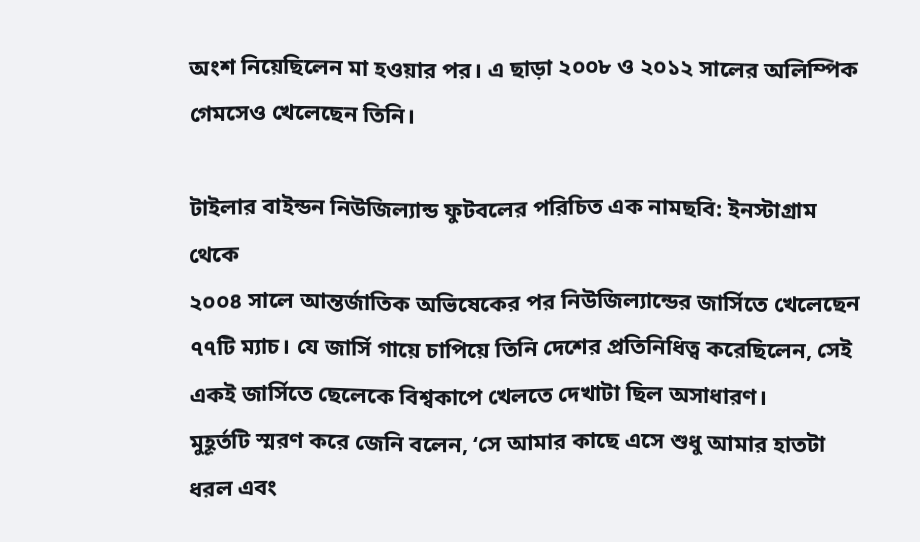অংশ নিয়েছিলেন মা হওয়ার পর। এ ছাড়া ২০০৮ ও ২০১২ সালের অলিম্পিক গেমসেও খেলেছেন তিনি।

টাইলার বাইন্ডন নিউজিল্যান্ড ফুটবলের পরিচিত এক নামছবি: ইনস্টাগ্রাম থেকে
২০০৪ সালে আন্তর্জাতিক অভিষেকের পর নিউজিল্যান্ডের জার্সিতে খেলেছেন ৭৭টি ম্যাচ। যে জার্সি গায়ে চাপিয়ে তিনি দেশের প্রতিনিধিত্ব করেছিলেন, সেই একই জার্সিতে ছেলেকে বিশ্বকাপে খেলতে দেখাটা ছিল অসাধারণ।
মুহূর্তটি স্মরণ করে জেনি বলেন, ‘সে আমার কাছে এসে শুধু আমার হাতটা ধরল এবং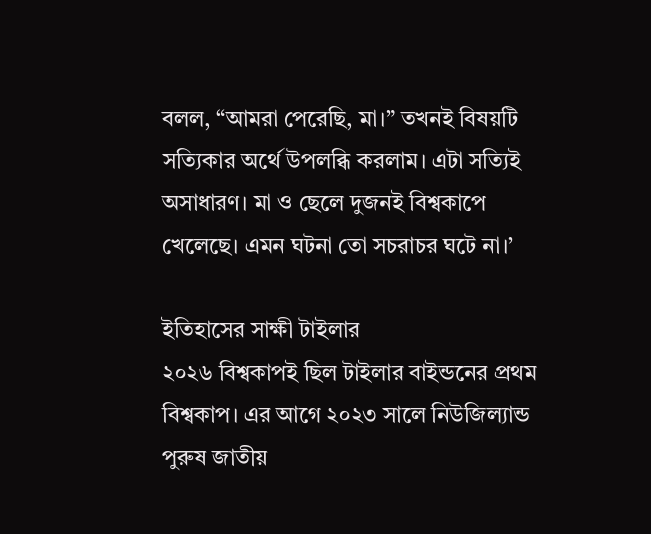বলল, “আমরা পেরেছি, মা।” তখনই বিষয়টি সত্যিকার অর্থে উপলব্ধি করলাম। এটা সত্যিই অসাধারণ। মা ও ছেলে দুজনই বিশ্বকাপে খেলেছে। এমন ঘটনা তো সচরাচর ঘটে না।’

ইতিহাসের সাক্ষী টাইলার
২০২৬ বিশ্বকাপই ছিল টাইলার বাইন্ডনের প্রথম বিশ্বকাপ। এর আগে ২০২৩ সালে নিউজিল্যান্ড পুরুষ জাতীয়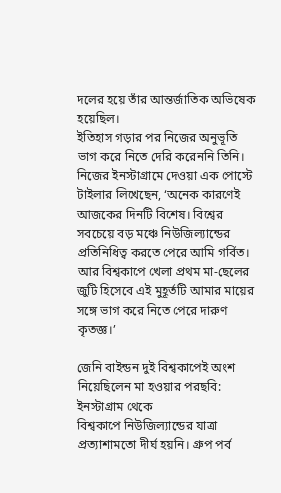দলের হয়ে তাঁর আন্তর্জাতিক অভিষেক হয়েছিল।
ইতিহাস গড়ার পর নিজের অনুভূতি ভাগ করে নিতে দেরি করেননি তিনি। নিজের ইনস্টাগ্রামে দেওয়া এক পোস্টে টাইলার লিখেছেন, ‘অনেক কারণেই আজকের দিনটি বিশেষ। বিশ্বের সবচেয়ে বড় মঞ্চে নিউজিল্যান্ডের প্রতিনিধিত্ব করতে পেরে আমি গর্বিত। আর বিশ্বকাপে খেলা প্রথম মা-ছেলের জুটি হিসেবে এই মুহূর্তটি আমার মায়ের সঙ্গে ভাগ করে নিতে পেরে দারুণ কৃতজ্ঞ।’

জেনি বাইন্ডন দুই বিশ্বকাপেই অংশ নিয়েছিলেন মা হওয়ার পরছবি: ইনস্টাগ্রাম থেকে
বিশ্বকাপে নিউজিল্যান্ডের যাত্রা প্রত্যাশামতো দীর্ঘ হয়নি। গ্রুপ পর্ব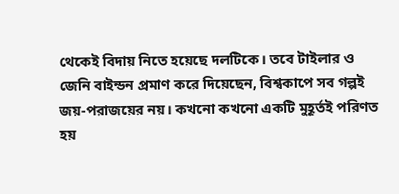থেকেই বিদায় নিতে হয়েছে দলটিকে। তবে টাইলার ও জেনি বাইন্ডন প্রমাণ করে দিয়েছেন, বিশ্বকাপে সব গল্পই জয়-পরাজয়ের নয়। কখনো কখনো একটি মুহূর্তই পরিণত হয়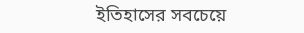ইতিহাসের সবচেয়ে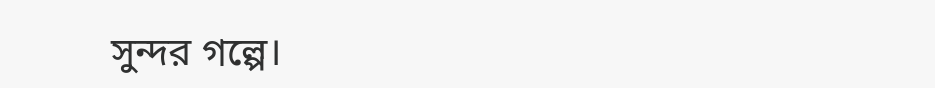সুন্দর গল্পে।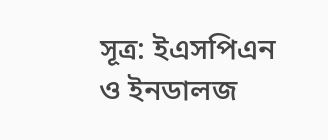সূত্র: ইএসপিএন ও ইনডালজ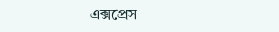এক্সপ্রেস